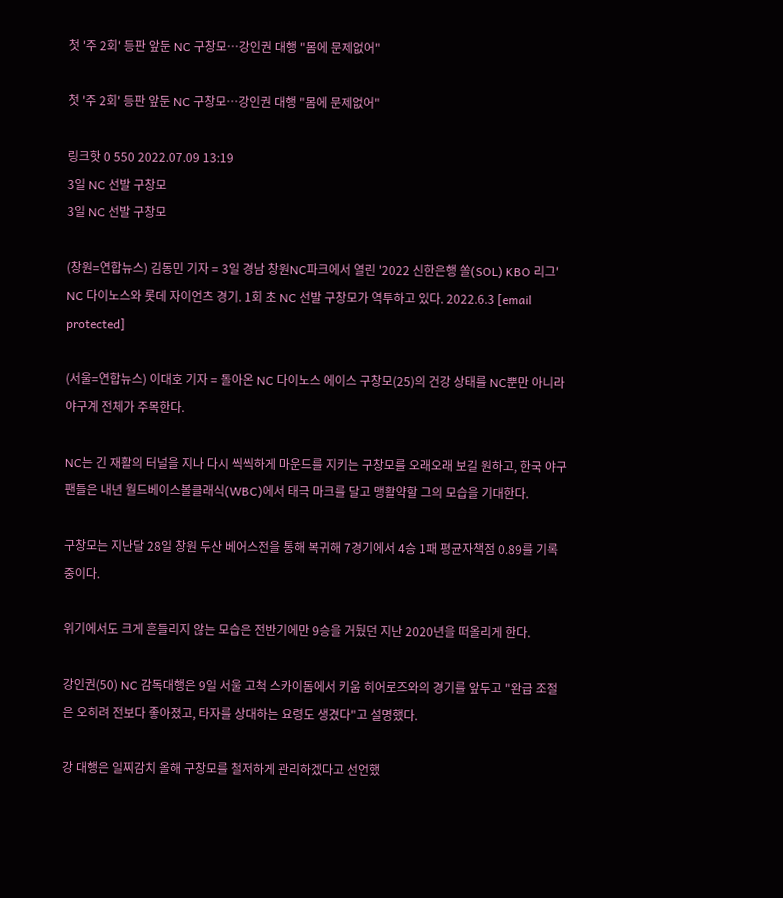첫 '주 2회' 등판 앞둔 NC 구창모…강인권 대행 "몸에 문제없어"

첫 '주 2회' 등판 앞둔 NC 구창모…강인권 대행 "몸에 문제없어"

링크핫 0 550 2022.07.09 13:19
3일 NC 선발 구창모
3일 NC 선발 구창모

(창원=연합뉴스) 김동민 기자 = 3일 경남 창원NC파크에서 열린 '2022 신한은행 쏠(SOL) KBO 리그' NC 다이노스와 롯데 자이언츠 경기. 1회 초 NC 선발 구창모가 역투하고 있다. 2022.6.3 [email protected]

(서울=연합뉴스) 이대호 기자 = 돌아온 NC 다이노스 에이스 구창모(25)의 건강 상태를 NC뿐만 아니라 야구계 전체가 주목한다.

NC는 긴 재활의 터널을 지나 다시 씩씩하게 마운드를 지키는 구창모를 오래오래 보길 원하고, 한국 야구팬들은 내년 월드베이스볼클래식(WBC)에서 태극 마크를 달고 맹활약할 그의 모습을 기대한다.

구창모는 지난달 28일 창원 두산 베어스전을 통해 복귀해 7경기에서 4승 1패 평균자책점 0.89를 기록 중이다.

위기에서도 크게 흔들리지 않는 모습은 전반기에만 9승을 거뒀던 지난 2020년을 떠올리게 한다.

강인권(50) NC 감독대행은 9일 서울 고척 스카이돔에서 키움 히어로즈와의 경기를 앞두고 "완급 조절은 오히려 전보다 좋아졌고, 타자를 상대하는 요령도 생겼다"고 설명했다.

강 대행은 일찌감치 올해 구창모를 철저하게 관리하겠다고 선언했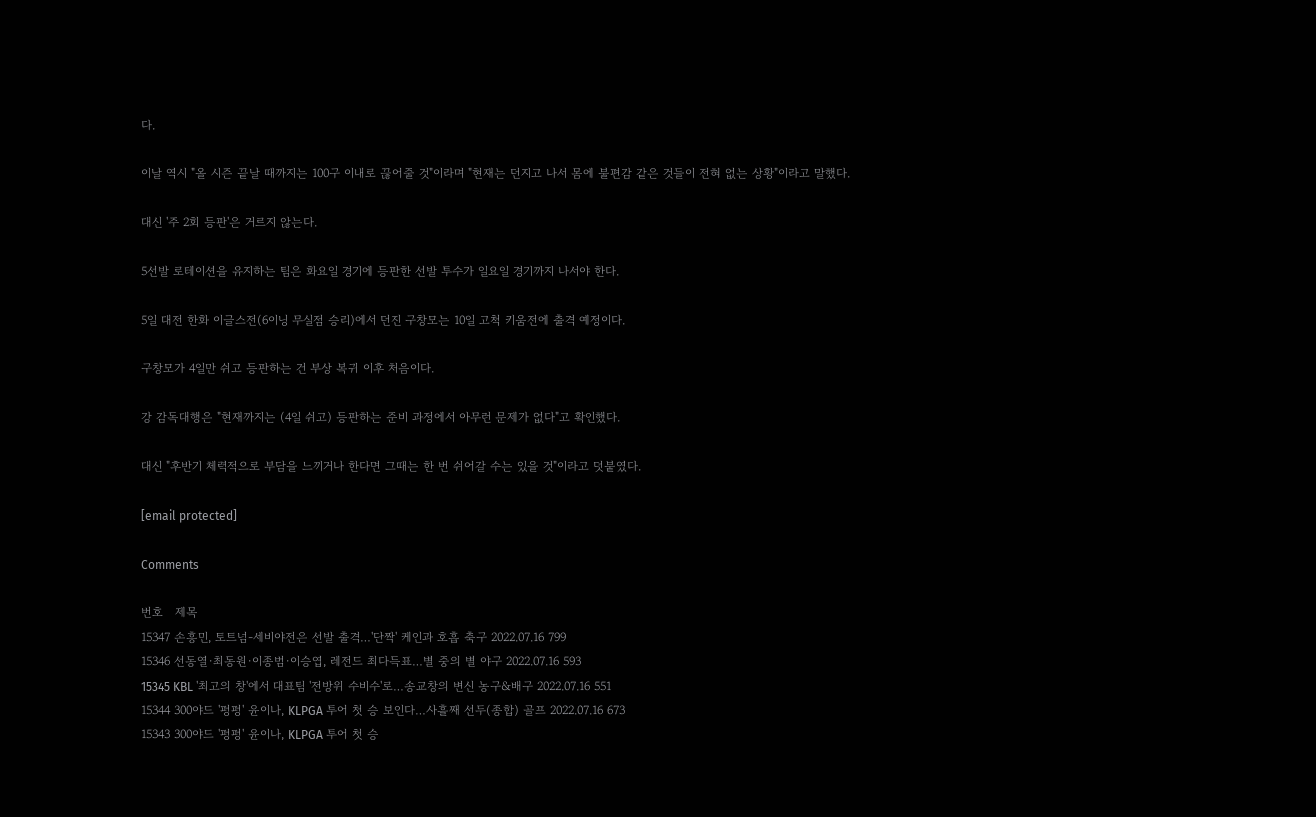다.

이날 역시 "올 시즌 끝날 때까지는 100구 이내로 끊어줄 것"이라며 "현재는 던지고 나서 몸에 불편감 같은 것들이 전혀 없는 상황"이라고 말했다.

대신 '주 2회 등판'은 거르지 않는다.

5선발 로테이션을 유지하는 팀은 화요일 경기에 등판한 선발 투수가 일요일 경기까지 나서야 한다.

5일 대전 한화 이글스전(6이닝 무실점 승리)에서 던진 구창모는 10일 고척 키움전에 출격 예정이다.

구창모가 4일만 쉬고 등판하는 건 부상 복귀 이후 처음이다.

강 감독대행은 "현재까지는 (4일 쉬고) 등판하는 준비 과정에서 아무런 문제가 없다"고 확인했다.

대신 "후반기 체력적으로 부담을 느끼거나 한다면 그때는 한 번 쉬어갈 수는 있을 것"이라고 덧붙였다.

[email protected]

Comments

번호   제목
15347 손흥민, 토트넘-세비야전은 선발 출격…'단짝' 케인과 호흡 축구 2022.07.16 799
15346 선동열·최동원·이종범·이승엽, 레전드 최다득표…별 중의 별 야구 2022.07.16 593
15345 KBL '최고의 창'에서 대표팀 '전방위 수비수'로…송교창의 변신 농구&배구 2022.07.16 551
15344 300야드 '펑펑' 윤이나, KLPGA 투어 첫 승 보인다…사흘째 선두(종합) 골프 2022.07.16 673
15343 300야드 '펑펑' 윤이나, KLPGA 투어 첫 승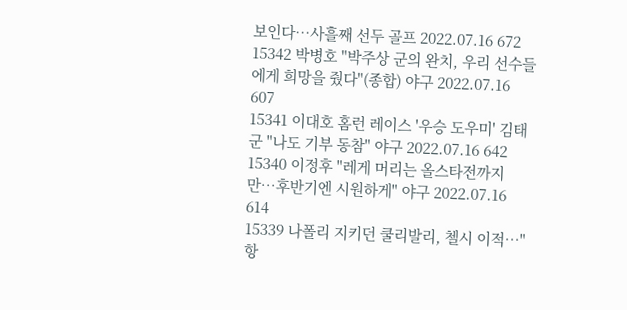보인다…사흘째 선두 골프 2022.07.16 672
15342 박병호 "박주상 군의 완치, 우리 선수들에게 희망을 줬다"(종합) 야구 2022.07.16 607
15341 이대호 홈런 레이스 '우승 도우미' 김태군 "나도 기부 동참" 야구 2022.07.16 642
15340 이정후 "레게 머리는 올스타전까지만…후반기엔 시원하게" 야구 2022.07.16 614
15339 나폴리 지키던 쿨리발리, 첼시 이적…"항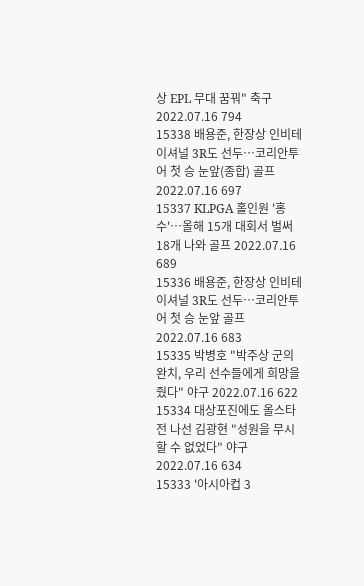상 EPL 무대 꿈꿔" 축구 2022.07.16 794
15338 배용준, 한장상 인비테이셔널 3R도 선두…코리안투어 첫 승 눈앞(종합) 골프 2022.07.16 697
15337 KLPGA 홀인원 '홍수'…올해 15개 대회서 벌써 18개 나와 골프 2022.07.16 689
15336 배용준, 한장상 인비테이셔널 3R도 선두…코리안투어 첫 승 눈앞 골프 2022.07.16 683
15335 박병호 "박주상 군의 완치, 우리 선수들에게 희망을 줬다" 야구 2022.07.16 622
15334 대상포진에도 올스타전 나선 김광현 "성원을 무시할 수 없었다" 야구 2022.07.16 634
15333 '아시아컵 3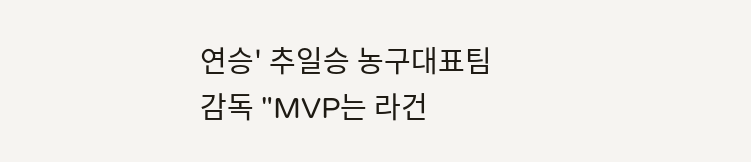연승' 추일승 농구대표팀 감독 "MVP는 라건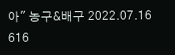아" 농구&배구 2022.07.16 616